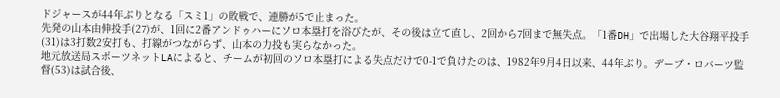ドジャースが44年ぶりとなる「スミ1」の敗戦で、連勝が5で止まった。
先発の山本由伸投手(27)が、1回に2番アンドゥハーにソロ本塁打を浴びたが、その後は立て直し、2回から7回まで無失点。「1番DH」で出場した大谷翔平投手(31)は3打数2安打も、打線がつながらず、山本の力投も実らなかった。
地元放送局スポーツネットLAによると、チームが初回のソロ本塁打による失点だけで0-1で負けたのは、1982年9月4日以来、44年ぶり。デーブ・ロバーツ監督(53)は試合後、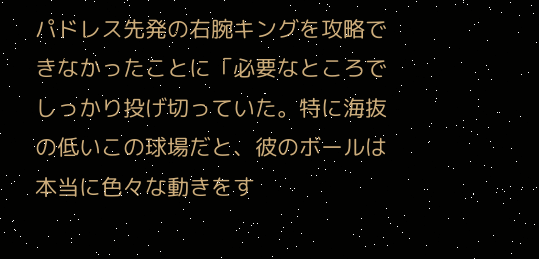パドレス先発の右腕キングを攻略できなかったことに「必要なところでしっかり投げ切っていた。特に海抜の低いこの球場だと、彼のボールは本当に色々な動きをす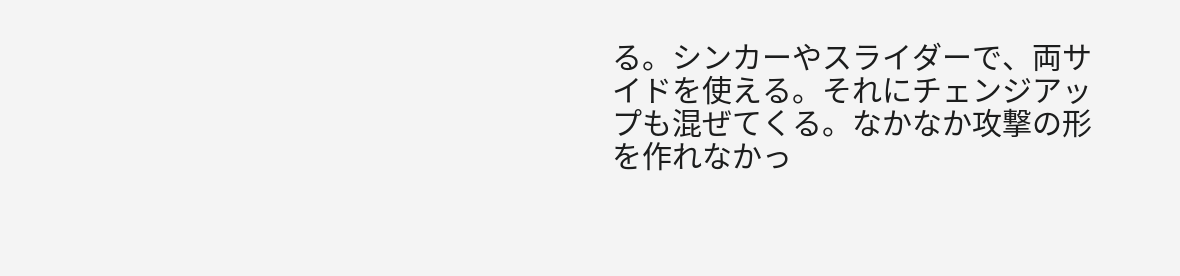る。シンカーやスライダーで、両サイドを使える。それにチェンジアップも混ぜてくる。なかなか攻撃の形を作れなかっ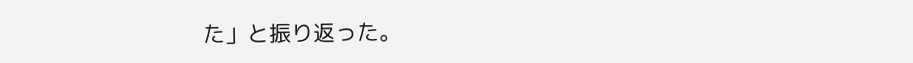た」と振り返った。